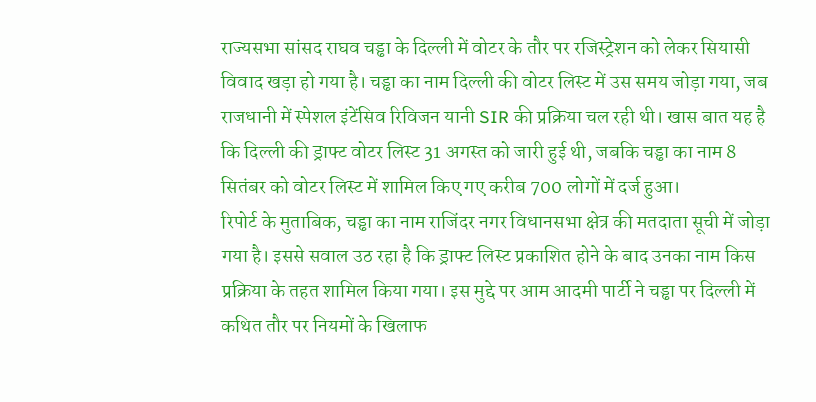राज्यसभा सांसद राघव चड्ढा के दिल्ली में वोटर के तौर पर रजिस्ट्रेशन को लेकर सियासी विवाद खड़ा हो गया है। चड्ढा का नाम दिल्ली की वोटर लिस्ट में उस समय जोड़ा गया, जब राजधानी में स्पेशल इंटेंसिव रिविजन यानी SIR की प्रक्रिया चल रही थी। खास बात यह है कि दिल्ली की ड्राफ्ट वोटर लिस्ट 31 अगस्त को जारी हुई थी, जबकि चड्ढा का नाम 8 सितंबर को वोटर लिस्ट में शामिल किए गए करीब 700 लोगों में दर्ज हुआ।
रिपोर्ट के मुताबिक, चड्ढा का नाम राजिंदर नगर विधानसभा क्षेत्र की मतदाता सूची में जोड़ा गया है। इससे सवाल उठ रहा है कि ड्राफ्ट लिस्ट प्रकाशित होने के बाद उनका नाम किस प्रक्रिया के तहत शामिल किया गया। इस मुद्दे पर आम आदमी पार्टी ने चड्ढा पर दिल्ली में कथित तौर पर नियमों के खिलाफ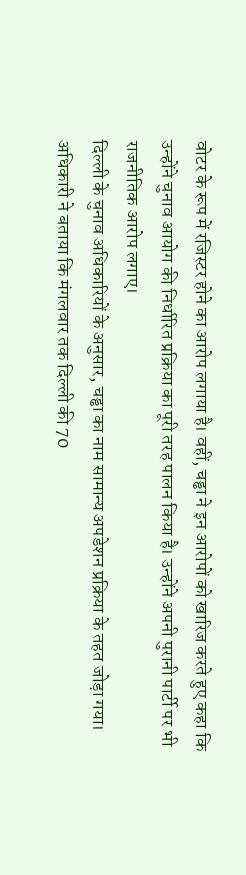वोटर के रूप में रजिस्टर होने का आरोप लगाया है। वहीं, चड्ढा ने इन आरोपों को खारिज करते हुए कहा कि उन्होंने चुनाव आयोग की निर्धारित प्रक्रिया का पूरी तरह पालन किया है। उन्होंने अपनी पुरानी पार्टी पर भी राजनीतिक आरोप लगाए।
दिल्ली के चुनाव अधिकारियों के अनुसार, चड्ढा का नाम सामान्य अपडेशन प्रक्रिया के तहत जोड़ा गया। अधिकारी ने बताया कि मंगलवार तक दिल्ली की 70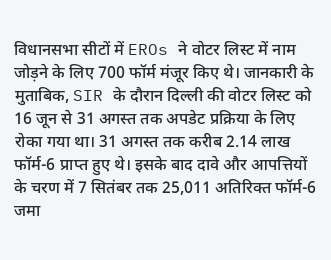विधानसभा सीटों में EROs ने वोटर लिस्ट में नाम जोड़ने के लिए 700 फॉर्म मंजूर किए थे। जानकारी के मुताबिक, SIR के दौरान दिल्ली की वोटर लिस्ट को 16 जून से 31 अगस्त तक अपडेट प्रक्रिया के लिए रोका गया था। 31 अगस्त तक करीब 2.14 लाख फॉर्म-6 प्राप्त हुए थे। इसके बाद दावे और आपत्तियों के चरण में 7 सितंबर तक 25,011 अतिरिक्त फॉर्म-6 जमा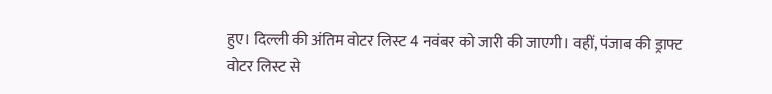हुए। दिल्ली की अंतिम वोटर लिस्ट 4 नवंबर को जारी की जाएगी। वहीं, पंजाब की ड्राफ्ट वोटर लिस्ट से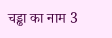चड्ढा का नाम 3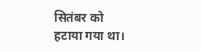सितंबर को हटाया गया था।